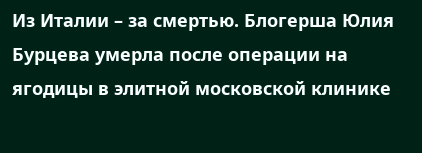Из Италии – за смертью. Блогерша Юлия Бурцева умерла после операции на ягодицы в элитной московской клинике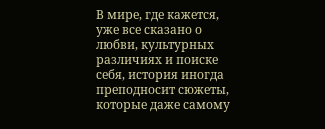В мире, где кажется, уже все сказано о любви, культурных различиях и поиске себя, история иногда преподносит сюжеты, которые даже самому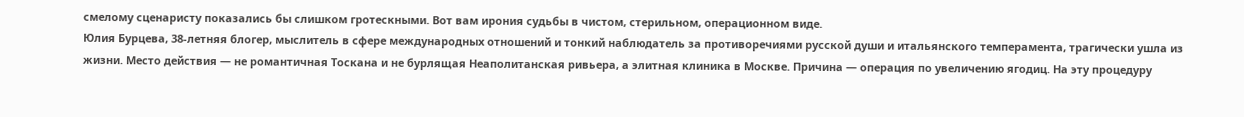смелому сценаристу показались бы слишком гротескными. Вот вам ирония судьбы в чистом, стерильном, операционном виде.
Юлия Бурцева, 38-летняя блогер, мыслитель в сфере международных отношений и тонкий наблюдатель за противоречиями русской души и итальянского темперамента, трагически ушла из жизни. Место действия — не романтичная Тоскана и не бурлящая Неаполитанская ривьера, а элитная клиника в Москве. Причина — операция по увеличению ягодиц. На эту процедуру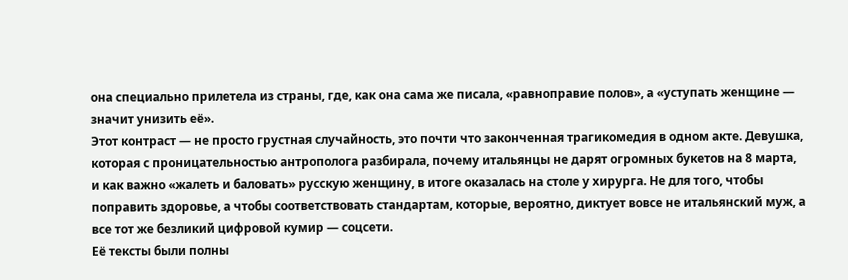она специально прилетела из страны, где, как она сама же писала, «равноправие полов», а «уступать женщине — значит унизить её».
Этот контраст — не просто грустная случайность, это почти что законченная трагикомедия в одном акте. Девушка, которая с проницательностью антрополога разбирала, почему итальянцы не дарят огромных букетов на 8 марта, и как важно «жалеть и баловать» русскую женщину, в итоге оказалась на столе у хирурга. Не для того, чтобы поправить здоровье, а чтобы соответствовать стандартам, которые, вероятно, диктует вовсе не итальянский муж, а все тот же безликий цифровой кумир — соцсети.
Её тексты были полны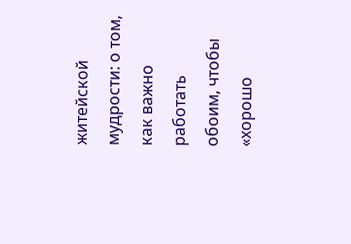житейской мудрости: о том, как важно работать обоим, чтобы «хорошо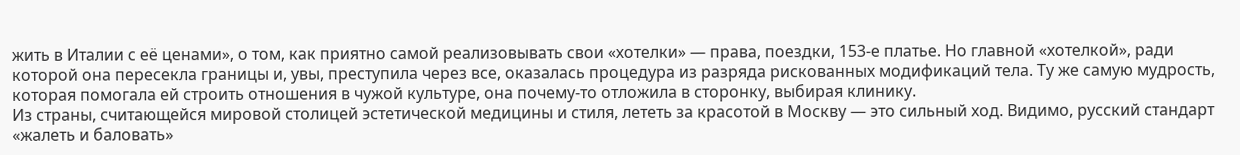жить в Италии с её ценами», о том, как приятно самой реализовывать свои «хотелки» — права, поездки, 153-е платье. Но главной «хотелкой», ради которой она пересекла границы и, увы, преступила через все, оказалась процедура из разряда рискованных модификаций тела. Ту же самую мудрость, которая помогала ей строить отношения в чужой культуре, она почему-то отложила в сторонку, выбирая клинику.
Из страны, считающейся мировой столицей эстетической медицины и стиля, лететь за красотой в Москву — это сильный ход. Видимо, русский стандарт «жалеть и баловать»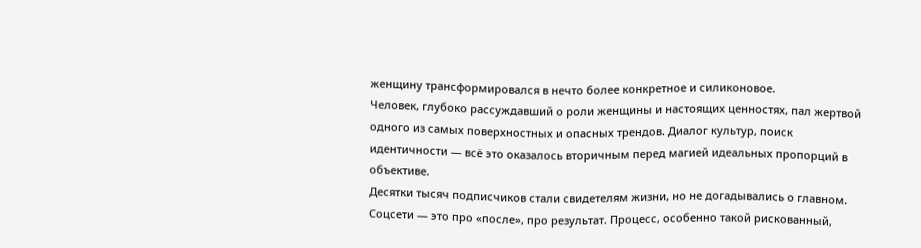женщину трансформировался в нечто более конкретное и силиконовое.
Человек, глубоко рассуждавший о роли женщины и настоящих ценностях, пал жертвой одного из самых поверхностных и опасных трендов. Диалог культур, поиск идентичности — всё это оказалось вторичным перед магией идеальных пропорций в объективе.
Десятки тысяч подписчиков стали свидетелям жизни, но не догадывались о главном. Соцсети — это про «после», про результат. Процесс, особенно такой рискованный,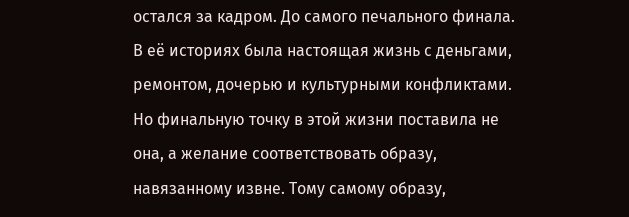остался за кадром. До самого печального финала.
В её историях была настоящая жизнь с деньгами, ремонтом, дочерью и культурными конфликтами. Но финальную точку в этой жизни поставила не она, а желание соответствовать образу, навязанному извне. Тому самому образу,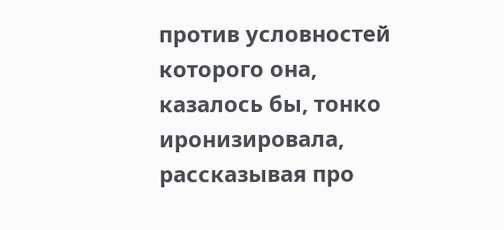против условностей которого она, казалось бы, тонко иронизировала, рассказывая про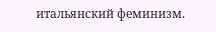итальянский феминизм.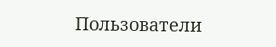Пользователи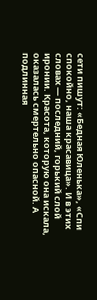сети пишут: «Бедная Юленька», «Спи спокойно, наша красавица». И в этих словах — последний, горький слой иронии. Красота, которую она искала, оказалась смертельно опасной. А подлинная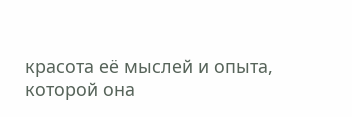красота её мыслей и опыта, которой она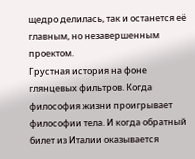щедро делилась, так и останется её главным, но незавершенным проектом.
Грустная история на фоне глянцевых фильтров. Когда философия жизни проигрывает философии тела. И когда обратный билет из Италии оказывается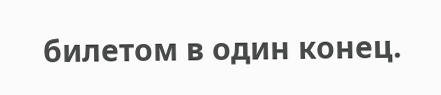билетом в один конец.